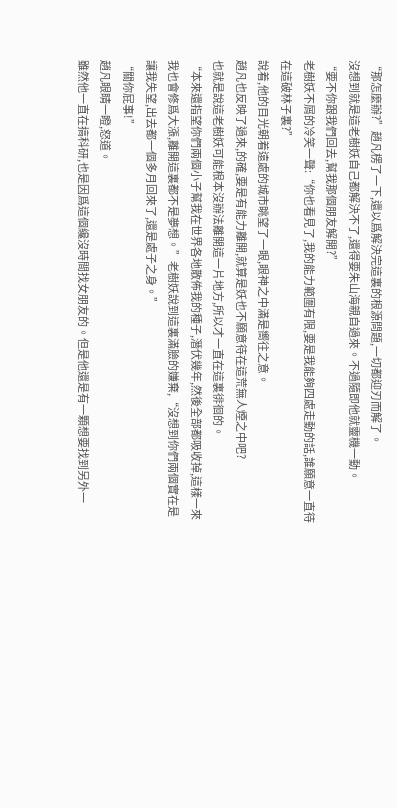“那怎麼辦?”趙凡楞了一下,還以爲解決完這裏的根源問題,一切都迎刃而解了。
沒想到就是這老樹妖自己都解決不了,還得要朱山海親自過來。不過隨即他就靈機一動。
“要不你跟我們回去,幫我那個朋友解開?”
老樹妖不屑的冷笑一聲:“你也看見了,我的能力範圍有限,要是我能夠四處走動的話,誰願意一直待在這破林子裏?”
說着,他的目光朝着遠處的城市眺望了一眼,眼神之中滿是嚮往之意。
趙凡也反映了過來,的確,要是有能力離開,就算是妖也不願意待在這荒無人煙之中吧?
也就是說這老樹妖可能根本沒辦法離開這一片地方,所以才一直在這裏徘徊的。
“本來還指望你們兩個小子幫我在世界各地散佈我的種子,潛伏幾年,然後全部都吸收掉,這樣一來我也會修爲大漲,離開這裏都不是夢想。”老樹妖說到這裏滿臉的嫌棄,“沒想到你們兩個實在是讓我失望,出去都一個多月回來了,還是處子之身。”
“關你屁事!”
趙凡眼睛一瞪,怒道。
雖然他一直在搞科研,也是因爲這個纔沒時間找女朋友的。但是他還是有一顆想要找到另外一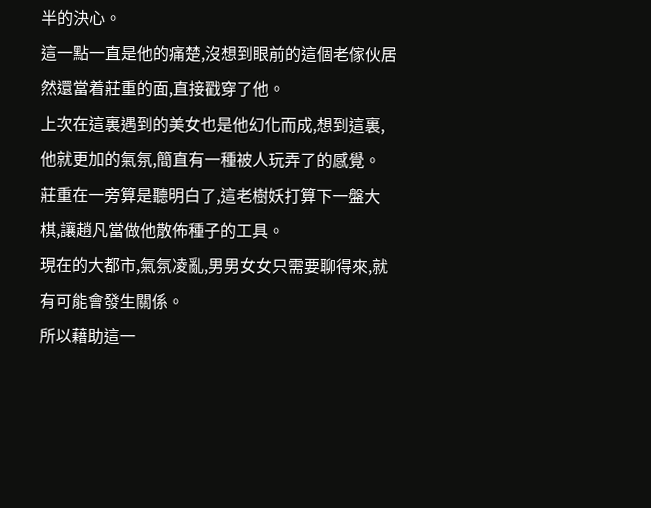半的決心。
這一點一直是他的痛楚,沒想到眼前的這個老傢伙居然還當着莊重的面,直接戳穿了他。
上次在這裏遇到的美女也是他幻化而成,想到這裏,他就更加的氣氛,簡直有一種被人玩弄了的感覺。
莊重在一旁算是聽明白了,這老樹妖打算下一盤大棋,讓趙凡當做他散佈種子的工具。
現在的大都市,氣氛凌亂,男男女女只需要聊得來,就有可能會發生關係。
所以藉助這一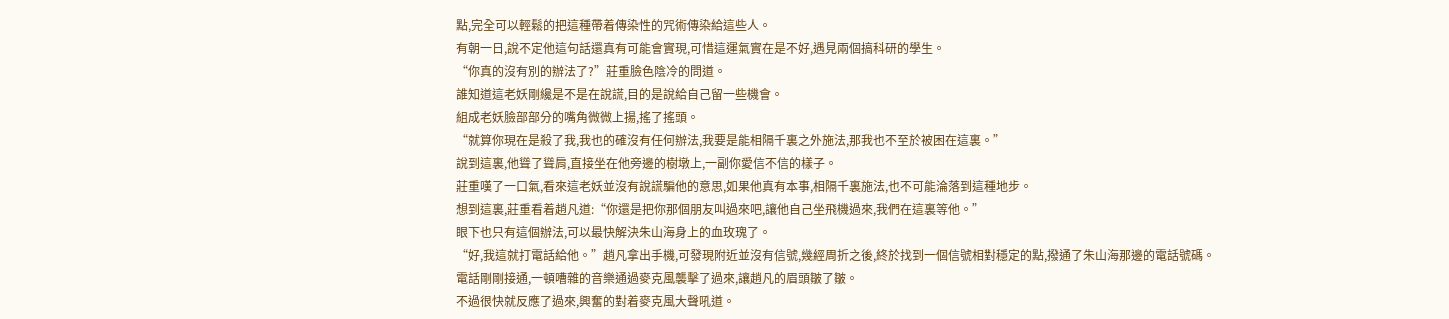點,完全可以輕鬆的把這種帶着傳染性的咒術傳染給這些人。
有朝一日,說不定他這句話還真有可能會實現,可惜這運氣實在是不好,遇見兩個搞科研的學生。
“你真的沒有別的辦法了?”莊重臉色陰冷的問道。
誰知道這老妖剛纔是不是在說謊,目的是說給自己留一些機會。
組成老妖臉部部分的嘴角微微上揚,搖了搖頭。
“就算你現在是殺了我,我也的確沒有任何辦法,我要是能相隔千裏之外施法,那我也不至於被困在這裏。”
說到這裏,他聳了聳肩,直接坐在他旁邊的樹墩上,一副你愛信不信的樣子。
莊重嘆了一口氣,看來這老妖並沒有說謊騙他的意思,如果他真有本事,相隔千裏施法,也不可能淪落到這種地步。
想到這裏,莊重看着趙凡道:“你還是把你那個朋友叫過來吧,讓他自己坐飛機過來,我們在這裏等他。”
眼下也只有這個辦法,可以最快解決朱山海身上的血玫瑰了。
“好,我這就打電話給他。”趙凡拿出手機,可發現附近並沒有信號,幾經周折之後,終於找到一個信號相對穩定的點,撥通了朱山海那邊的電話號碼。
電話剛剛接通,一頓嘈雜的音樂通過麥克風襲擊了過來,讓趙凡的眉頭皺了皺。
不過很快就反應了過來,興奮的對着麥克風大聲吼道。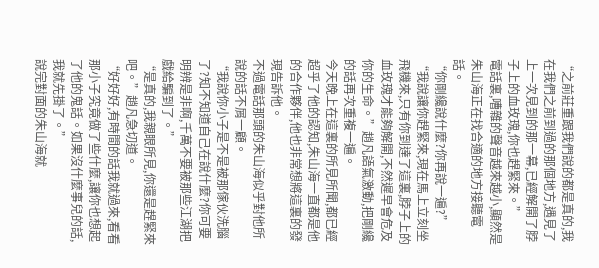“之前莊重跟我們說的都是真的,我在我們之前到過的那個地方,遇見了上一次見到的那一幕,已經解開了脖子上的血玫瑰,你也趕緊來。”
電話裏,嘈雜的聲音越來越小,顯然是朱山海正在找合適的地方接聽電話。
“你剛纔說什麼?你再說一遍?”
“我說讓你趕緊來,現在馬上立刻坐飛機來,只有你到達了這裏,脖子上的血玫瑰才能夠解開,不然遲早會危及你的生命。”趙凡語氣激動,把剛纔的話再次重複一遍。
今天晚上在這裏的所見所聞,都已經超乎了他的認知,朱山海一直都是他的合作夥伴,他也非常想將這裏的發現告訴他。
不過電話那頭的朱山海似乎對他所說的話不屑一顧。
“我說你小子是不是被那傢伙洗腦了?知不知道自己在說什麼?你可要明辨是非啊,千萬不要被那些江湖把戲給騙到了。”
“是真的,我親眼所見,你還是趕緊來吧。”趙凡急切道。
“好好好,有時間的話我就過來,看看那小子究竟做了些什麼,讓你也想起了他的鬼話。如果沒什麼事兒的話,我就先掛了。”
說完對面的朱山海就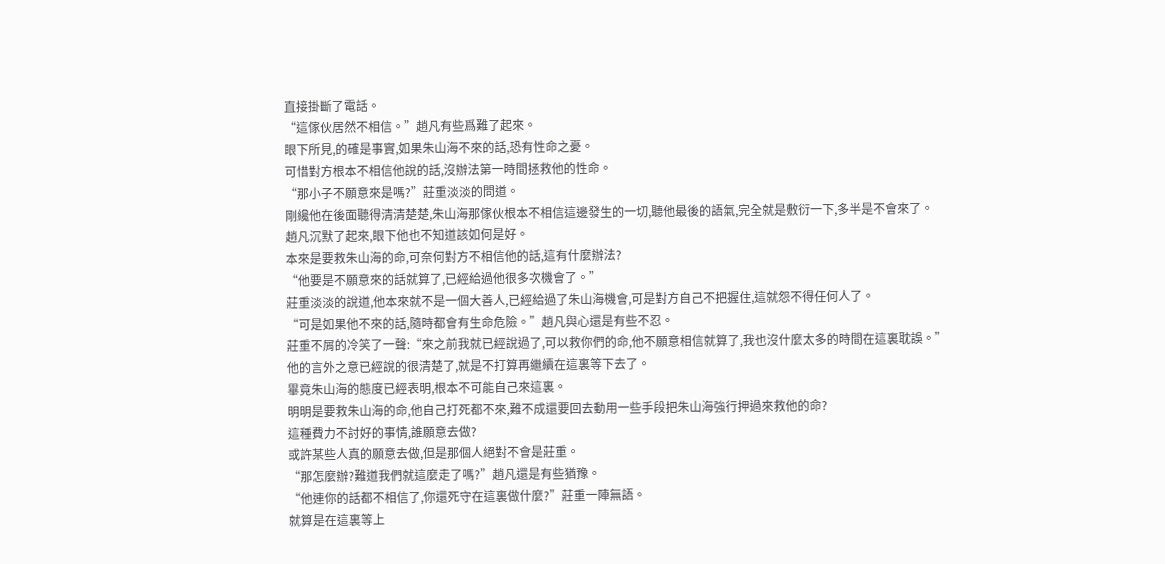直接掛斷了電話。
“這傢伙居然不相信。”趙凡有些爲難了起來。
眼下所見,的確是事實,如果朱山海不來的話,恐有性命之憂。
可惜對方根本不相信他說的話,沒辦法第一時間拯救他的性命。
“那小子不願意來是嗎?”莊重淡淡的問道。
剛纔他在後面聽得清清楚楚,朱山海那傢伙根本不相信這邊發生的一切,聽他最後的語氣,完全就是敷衍一下,多半是不會來了。
趙凡沉默了起來,眼下他也不知道該如何是好。
本來是要救朱山海的命,可奈何對方不相信他的話,這有什麼辦法?
“他要是不願意來的話就算了,已經給過他很多次機會了。”
莊重淡淡的說道,他本來就不是一個大善人,已經給過了朱山海機會,可是對方自己不把握住,這就怨不得任何人了。
“可是如果他不來的話,隨時都會有生命危險。”趙凡與心還是有些不忍。
莊重不屑的冷笑了一聲:“來之前我就已經說過了,可以救你們的命,他不願意相信就算了,我也沒什麼太多的時間在這裏耽誤。”
他的言外之意已經說的很清楚了,就是不打算再繼續在這裏等下去了。
畢竟朱山海的態度已經表明,根本不可能自己來這裏。
明明是要救朱山海的命,他自己打死都不來,難不成還要回去動用一些手段把朱山海強行押過來救他的命?
這種費力不討好的事情,誰願意去做?
或許某些人真的願意去做,但是那個人絕對不會是莊重。
“那怎麼辦?難道我們就這麼走了嗎?”趙凡還是有些猶豫。
“他連你的話都不相信了,你還死守在這裏做什麼?”莊重一陣無語。
就算是在這裏等上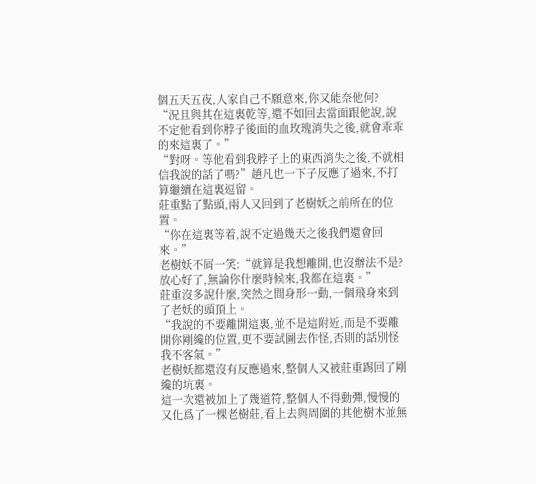個五天五夜,人家自己不願意來,你又能奈他何?
“況且與其在這裏乾等,還不如回去當面跟他說,說不定他看到你脖子後面的血玫瑰消失之後,就會乖乖的來這裏了。”
“對呀。等他看到我脖子上的東西消失之後,不就相信我說的話了嗎?”趙凡也一下子反應了過來,不打算繼續在這裏逗留。
莊重點了點頭,兩人又回到了老樹妖之前所在的位置。
“你在這裏等着,說不定過幾天之後我們還會回來。”
老樹妖不屑一笑:“就算是我想離開,也沒辦法不是?放心好了,無論你什麼時候來,我都在這裏。”
莊重沒多說什麼,突然之間身形一動,一個飛身來到了老妖的頭頂上。
“我說的不要離開這裏,並不是這附近,而是不要離開你剛纔的位置,更不要試圖去作怪,否則的話別怪我不客氣。”
老樹妖都還沒有反應過來,整個人又被莊重踢回了剛纔的坑裏。
這一次還被加上了幾道符,整個人不得動彈,慢慢的又化爲了一棵老樹莊,看上去與周圍的其他樹木並無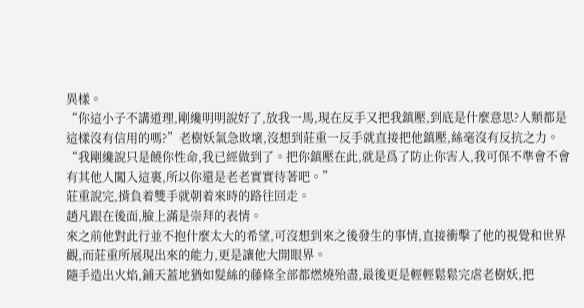異樣。
“你這小子不講道理,剛纔明明說好了,放我一馬,現在反手又把我鎮壓,到底是什麼意思?人類都是這樣沒有信用的嗎?”老樹妖氣急敗壞,沒想到莊重一反手就直接把他鎮壓,絲毫沒有反抗之力。
“我剛纔說只是饒你性命,我已經做到了。把你鎮壓在此,就是爲了防止你害人,我可保不準會不會有其他人闖入這裏,所以你還是老老實實待著吧。”
莊重說完,揹負着雙手就朝着來時的路往回走。
趙凡跟在後面,臉上滿是崇拜的表情。
來之前他對此行並不抱什麼太大的希望,可沒想到來之後發生的事情,直接衝擊了他的視覺和世界觀,而莊重所展現出來的能力,更是讓他大開眼界。
隨手造出火焰,鋪天蓋地猶如髮絲的藤條全部都燃燒殆盡,最後更是輕輕鬆鬆完虐老樹妖,把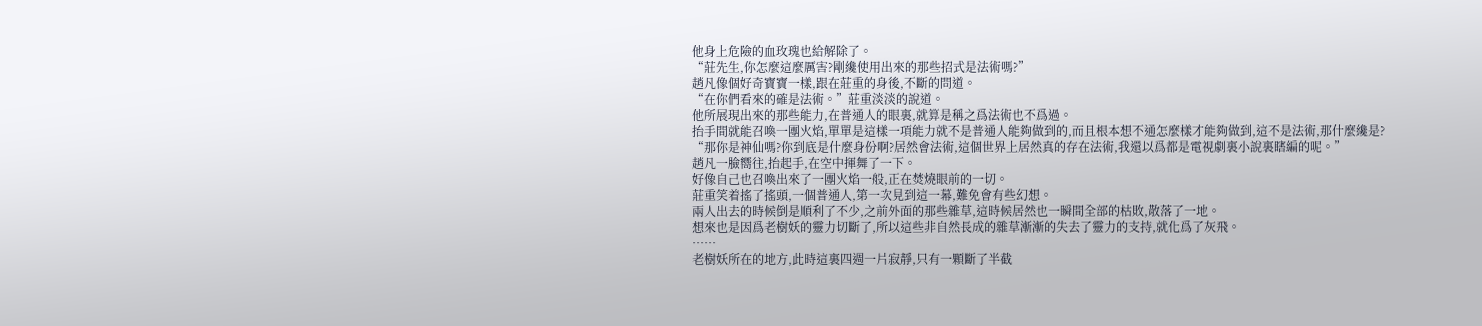他身上危險的血玫瑰也給解除了。
“莊先生,你怎麼這麼厲害?剛纔使用出來的那些招式是法術嗎?”
趙凡像個好奇寶寶一樣,跟在莊重的身後,不斷的問道。
“在你們看來的確是法術。”莊重淡淡的說道。
他所展現出來的那些能力,在普通人的眼裏,就算是稱之爲法術也不爲過。
抬手間就能召喚一團火焰,單單是這樣一項能力就不是普通人能夠做到的,而且根本想不通怎麼樣才能夠做到,這不是法術,那什麼纔是?
“那你是神仙嗎?你到底是什麼身份啊?居然會法術,這個世界上居然真的存在法術,我還以爲都是電視劇裏小說裏瞎編的呢。”
趙凡一臉嚮往,抬起手,在空中揮舞了一下。
好像自己也召喚出來了一團火焰一般,正在焚燒眼前的一切。
莊重笑着搖了搖頭,一個普通人,第一次見到這一幕,難免會有些幻想。
兩人出去的時候倒是順利了不少,之前外面的那些雜草,這時候居然也一瞬間全部的枯敗,散落了一地。
想來也是因爲老樹妖的靈力切斷了,所以這些非自然長成的雜草漸漸的失去了靈力的支持,就化爲了灰飛。
……
老樹妖所在的地方,此時這裏四週一片寂靜,只有一顆斷了半截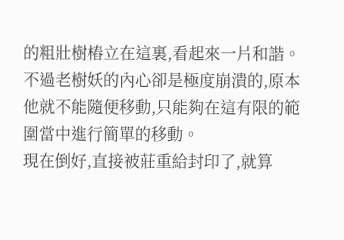的粗壯樹樁立在這裏,看起來一片和諧。
不過老樹妖的內心卻是極度崩潰的,原本他就不能隨便移動,只能夠在這有限的範圍當中進行簡單的移動。
現在倒好,直接被莊重給封印了,就算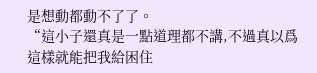是想動都動不了了。
“這小子還真是一點道理都不講,不過真以爲這樣就能把我給困住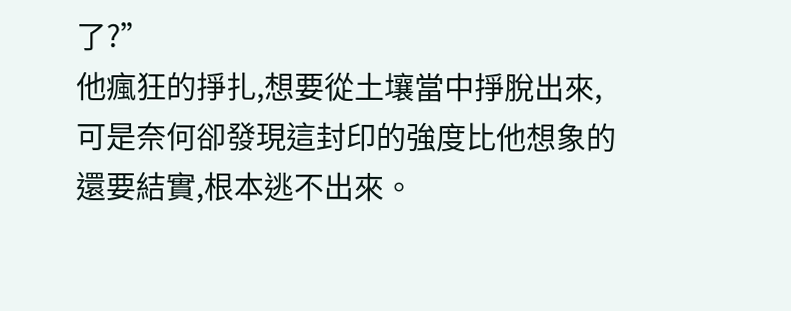了?”
他瘋狂的掙扎,想要從土壤當中掙脫出來,可是奈何卻發現這封印的強度比他想象的還要結實,根本逃不出來。